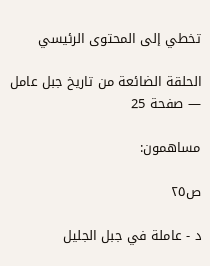تخطي إلى المحتوى الرئيسي

الحلقة الضائعة من تاريخ جبل عامل — صفحة 25

مساهمون:

ص٢٥

د - عاملة في جبل الجليل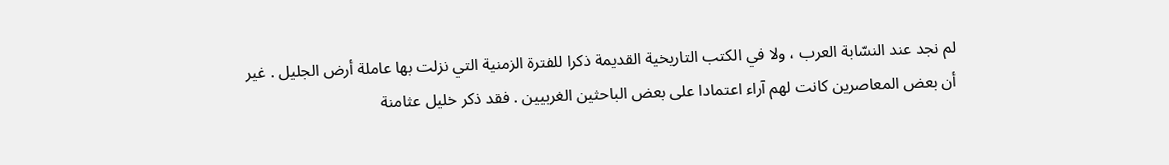لم نجد عند النسّابة العرب ، ولا في الكتب التاريخية القديمة ذكرا للفترة الزمنية التي نزلت بها عاملة أرض الجليل . غير أن بعض المعاصرين كانت لهم آراء اعتمادا على بعض الباحثين الغربيين . فقد ذكر خليل عثامنة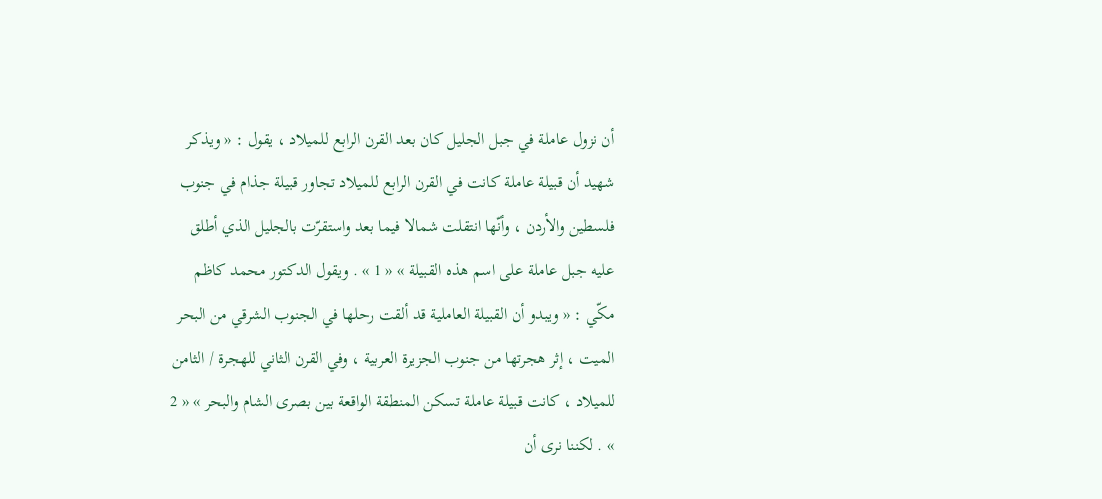أن نزول عاملة في جبل الجليل كان بعد القرن الرابع للميلاد ، يقول : « ويذكر شهيد أن قبيلة عاملة كانت في القرن الرابع للميلاد تجاور قبيلة جذام في جنوب فلسطين والأردن ، وأنّها انتقلت شمالا فيما بعد واستقرّت بالجليل الذي أطلق عليه جبل عاملة على اسم هذه القبيلة » « 1 » . ويقول الدكتور محمد كاظم مكّي : « ويبدو أن القبيلة العاملية قد ألقت رحلها في الجنوب الشرقي من البحر الميت ، إثر هجرتها من جنوب الجزيرة العربية ، وفي القرن الثاني للهجرة / الثامن للميلاد ، كانت قبيلة عاملة تسكن المنطقة الواقعة بين بصرى الشام والبحر » « 2 » . لكننا نرى أن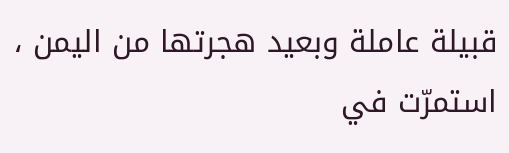قبيلة عاملة وبعيد هجرتها من اليمن ، استمرّت في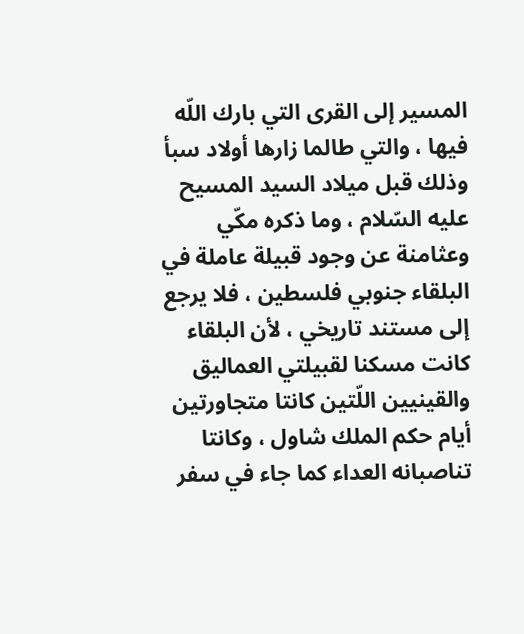المسير إلى القرى التي بارك اللّه فيها ، والتي طالما زارها أولاد سبأ وذلك قبل ميلاد السيد المسيح عليه السّلام ، وما ذكره مكّي وعثامنة عن وجود قبيلة عاملة في البلقاء جنوبي فلسطين ، فلا يرجع إلى مستند تاريخي ، لأن البلقاء كانت مسكنا لقبيلتي العماليق والقينيين اللّتين كانتا متجاورتين أيام حكم الملك شاول ، وكانتا تناصبانه العداء كما جاء في سفر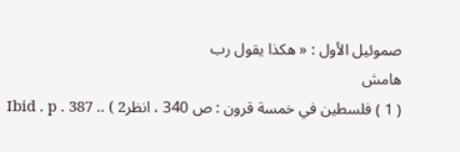صموئيل الأول : « هكذا يقول رب
هامش
( 1 ) فلسطين في خمسة قرون : ص 340 ، انظرIbid . p . 387 .. ( 2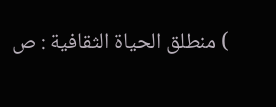) منطلق الحياة الثقافية : ص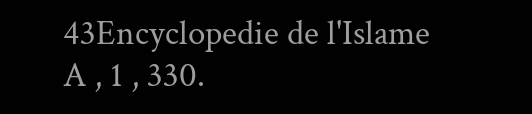43Encyclopedie de l'Islame A , 1 , 330.